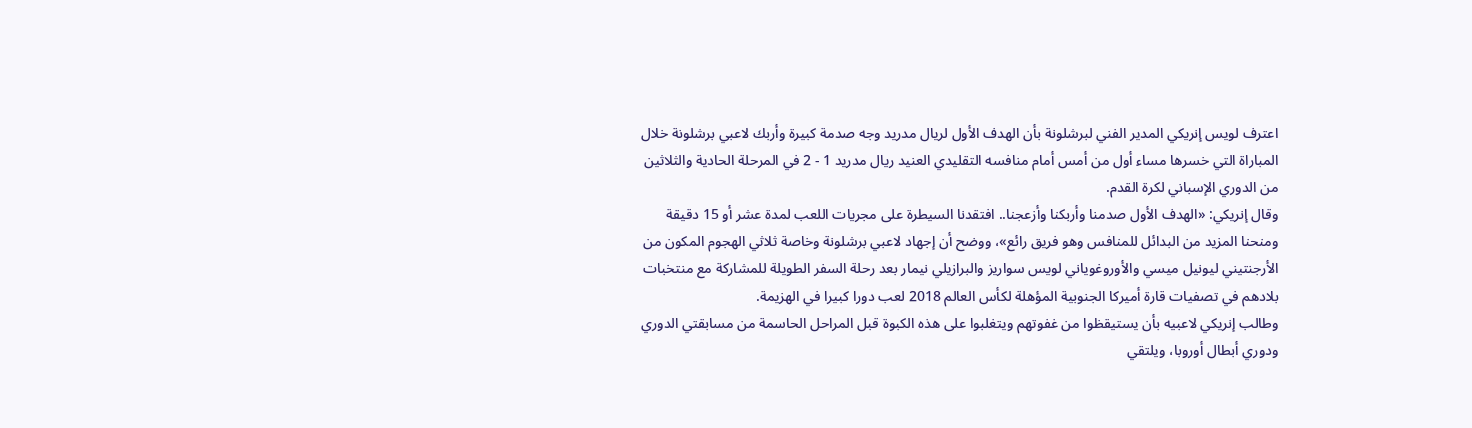اعترف لويس إنريكي المدير الفني لبرشلونة بأن الهدف الأول لريال مدريد وجه صدمة كبيرة وأربك لاعبي برشلونة خلال المباراة التي خسرها مساء أول من أمس أمام منافسه التقليدي العنيد ريال مدريد 1 - 2 في المرحلة الحادية والثلاثين من الدوري الإسباني لكرة القدم.
وقال إنريكي: «الهدف الأول صدمنا وأربكنا وأزعجنا.. افتقدنا السيطرة على مجريات اللعب لمدة عشر أو 15 دقيقة ومنحنا المزيد من البدائل للمنافس وهو فريق رائع»، ووضح أن إجهاد لاعبي برشلونة وخاصة ثلاثي الهجوم المكون من الأرجنتيني ليونيل ميسي والأوروغوياني لويس سواريز والبرازيلي نيمار بعد رحلة السفر الطويلة للمشاركة مع منتخبات بلادهم في تصفيات قارة أميركا الجنوبية المؤهلة لكأس العالم 2018 لعب دورا كبيرا في الهزيمة.
وطالب إنريكي لاعبيه بأن يستيقظوا من غفوتهم ويتغلبوا على هذه الكبوة قبل المراحل الحاسمة من مسابقتي الدوري ودوري أبطال أوروبا، ويلتقي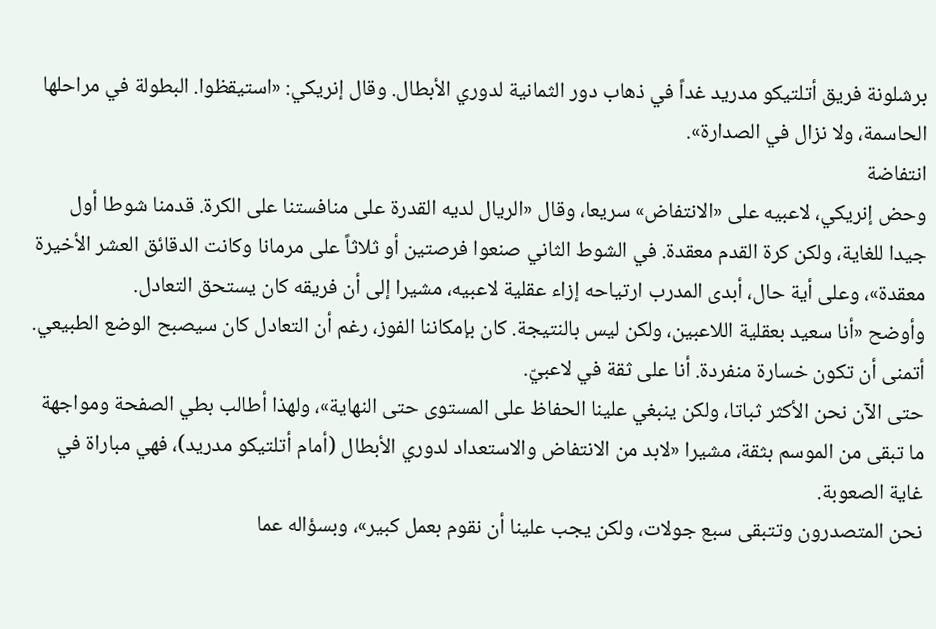برشلونة فريق أتلتيكو مدريد غداً في ذهاب دور الثمانية لدوري الأبطال. وقال إنريكي: «استيقظوا. البطولة في مراحلها الحاسمة، ولا نزال في الصدارة».
انتفاضة
وحض إنريكي، لاعبيه على «الانتفاض» سريعا، وقال «الريال لديه القدرة على منافستنا على الكرة. قدمنا شوطا أول جيدا للغاية، ولكن كرة القدم معقدة. في الشوط الثاني صنعوا فرصتين أو ثلاثاً على مرمانا وكانت الدقائق العشر الأخيرة معقدة»، وعلى أية حال، أبدى المدرب ارتياحه إزاء عقلية لاعبيه، مشيرا إلى أن فريقه كان يستحق التعادل.
وأوضح «أنا سعيد بعقلية اللاعبين، ولكن ليس بالنتيجة. كان بإمكاننا الفوز، رغم أن التعادل كان سيصبح الوضع الطبيعي. أتمنى أن تكون خسارة منفردة. أنا على ثقة في لاعبيّ.
حتى الآن نحن الأكثر ثباتا، ولكن ينبغي علينا الحفاظ على المستوى حتى النهاية»، ولهذا أطالب بطي الصفحة ومواجهة ما تبقى من الموسم بثقة، مشيرا «لابد من الانتفاض والاستعداد لدوري الأبطال (أمام أتلتيكو مدريد)، فهي مباراة في غاية الصعوبة.
نحن المتصدرون وتتبقى سبع جولات، ولكن يجب علينا أن نقوم بعمل كبير»، وبسؤاله عما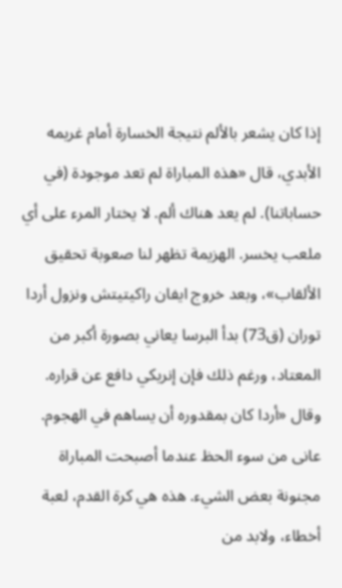إذا كان يشعر بالألم نتيجة الخسارة أمام غريمه الأبدي، قال «هذه المباراة لم تعد موجودة (في حساباتنا). لم يعد هناك ألم. لا يختار المرء على أي ملعب يخسر. الهزيمة تظهر لنا صعوبة تحقيق الألقاب»، وبعد خروج ايفان راكيتيتش ونزول أردا توران (ق73) بدأ البرسا يعاني بصورة أكبر من المعتاد، ورغم ذلك فإن إنريكي دافع عن قراره.
وقال «أردا كان بمقدوره أن يساهم في الهجوم. عانى من سوء الحظ عندما أصبحت المباراة مجنونة بعض الشيء. هذه هي كرة القدم، لعبة أخطاء، ولابد من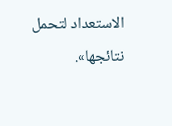الاستعداد لتحمل نتائجها».